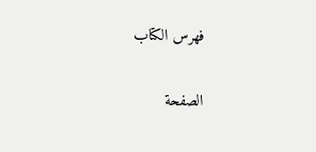فهرس الكتاب

الصفحة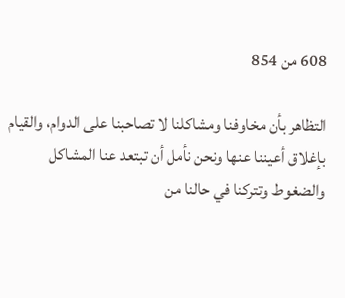608 من 854

التظاهر بأن مخاوفنا ومشاكلنا لا تصاحبنا على الدوام، والقيام بإغلاق أعيننا عنها ونحن نأمل أن تبتعد عنا المشاكل والضغوط وتتركنا في حالنا من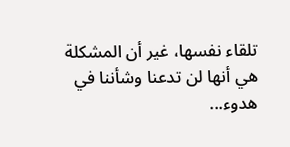تلقاء نفسها، غير أن المشكلة هي أنها لن تدعنا وشأننا في هدوء...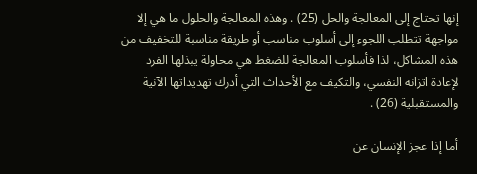إنها تحتاج إلى المعالجة والحل (25) . وهذه المعالجة والحلول ما هي إلا مواجهة تتطلب اللجوء إلى أسلوب مناسب أو طريقة مناسبة للتخفيف من هذه المشاكل، لذا فأسلوب المعالجة للضغط هي محاولة يبذلها الفرد لإعادة اتزانه النفسي، والتكيف مع الأحداث التي أدرك تهديداتها الآنية والمستقبلية (26) .

أما إذا عجز الإنسان عن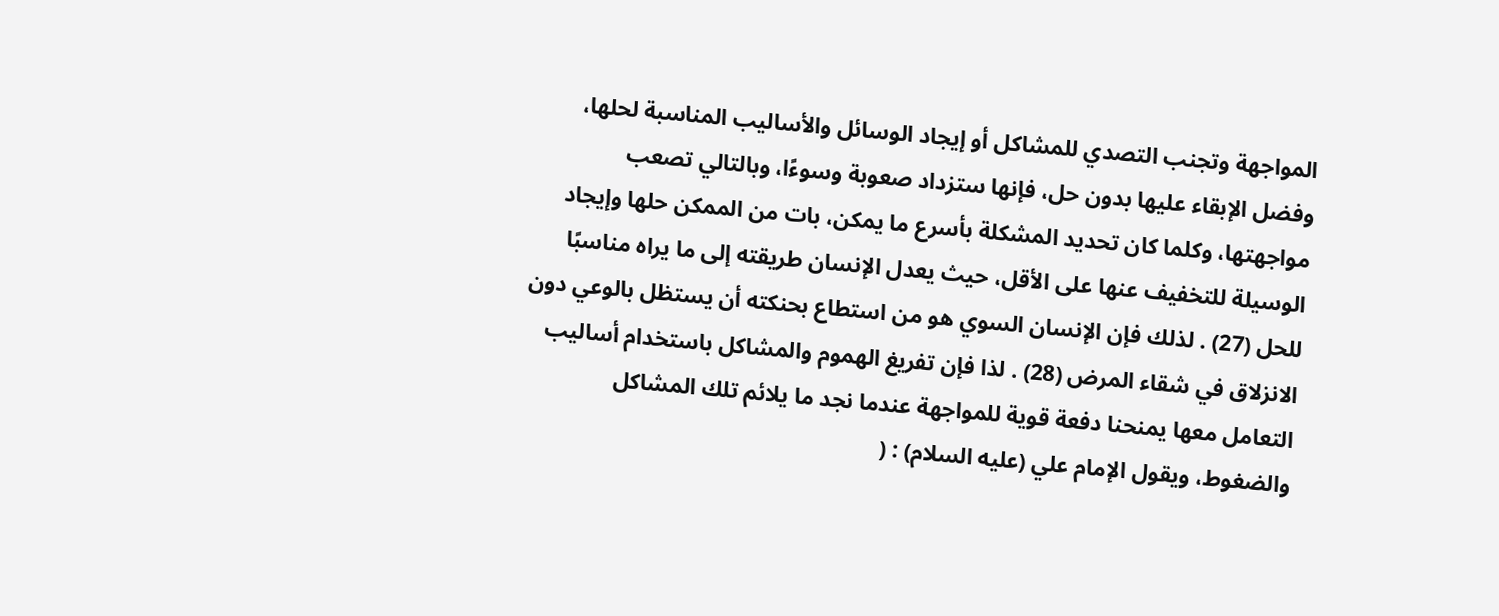المواجهة وتجنب التصدي للمشاكل أو إيجاد الوسائل والأساليب المناسبة لحلها، وفضل الإبقاء عليها بدون حل، فإنها ستزداد صعوبة وسوءًا، وبالتالي تصعب مواجهتها، وكلما كان تحديد المشكلة بأسرع ما يمكن، بات من الممكن حلها وإيجاد الوسيلة للتخفيف عنها على الأقل، حيث يعدل الإنسان طريقته إلى ما يراه مناسبًا للحل (27) . لذلك فإن الإنسان السوي هو من استطاع بحنكته أن يستظل بالوعي دون الانزلاق في شقاء المرض (28) . لذا فإن تفريغ الهموم والمشاكل باستخدام أساليب التعامل معها يمنحنا دفعة قوية للمواجهة عندما نجد ما يلائم تلك المشاكل والضغوط، ويقول الإمام علي (عليه السلام) : (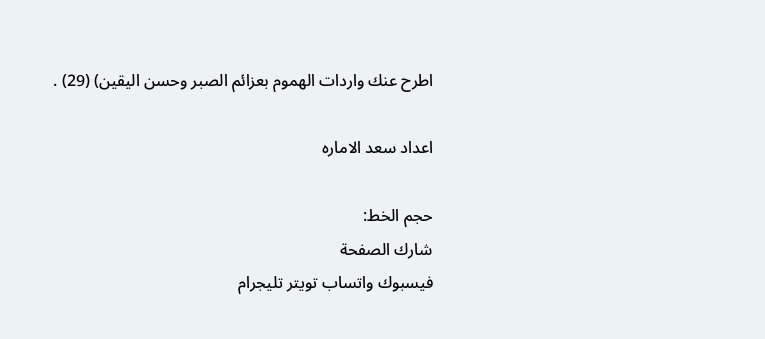اطرح عنك واردات الهموم بعزائم الصبر وحسن اليقين) (29) .

اعداد سعد الاماره

حجم الخط:
شارك الصفحة
فيسبوك واتساب تويتر تليجرام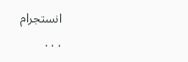انستجرام
. . .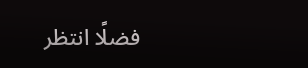فضلًا انتظر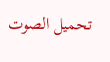تحميل الصوت